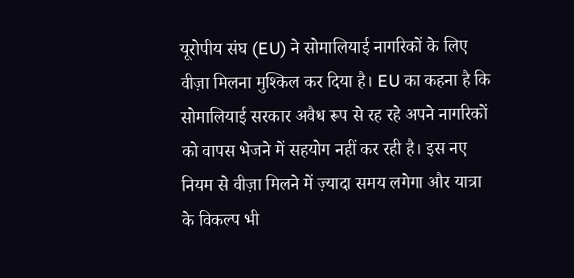यूरोपीय संघ (EU) ने सोमालियाई नागरिकों के लिए वीज़ा मिलना मुश्किल कर दिया है। EU का कहना है कि सोमालियाई सरकार अवैध रूप से रह रहे अपने नागरिकों को वापस भेजने में सहयोग नहीं कर रही है। इस नए नियम से वीज़ा मिलने में ज़्यादा समय लगेगा और यात्रा के विकल्प भी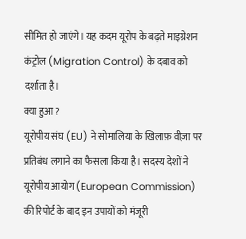सीमित हो जाएंगे। यह कदम यूरोप के बढ़ते माइग्रेशन कंट्रोल (Migration Control) के दबाव को दर्शाता है।
क्या हुआ?
यूरोपीय संघ (EU) ने सोमालिया के खिलाफ़ वीज़ा पर प्रतिबंध लगाने का फैसला किया है। सदस्य देशों ने यूरोपीय आयोग (European Commission) की रिपोर्ट के बाद इन उपायों को मंजूरी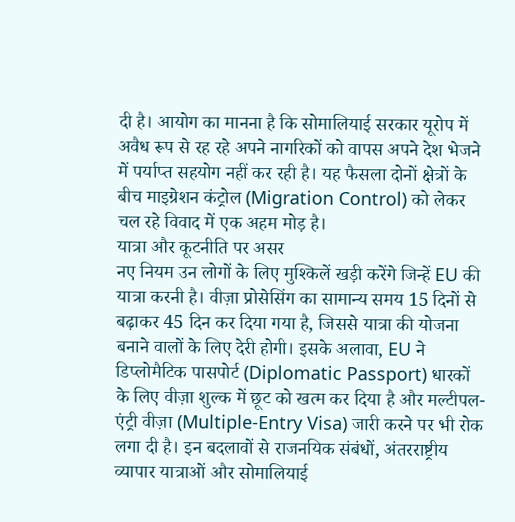दी है। आयोग का मानना है कि सोमालियाई सरकार यूरोप में अवैध रूप से रह रहे अपने नागरिकों को वापस अपने देश भेजने में पर्याप्त सहयोग नहीं कर रही है। यह फैसला दोनों क्षेत्रों के बीच माइग्रेशन कंट्रोल (Migration Control) को लेकर चल रहे विवाद में एक अहम मोड़ है।
यात्रा और कूटनीति पर असर
नए नियम उन लोगों के लिए मुश्किलें खड़ी करेंगे जिन्हें EU की यात्रा करनी है। वीज़ा प्रोसेसिंग का सामान्य समय 15 दिनों से बढ़ाकर 45 दिन कर दिया गया है, जिससे यात्रा की योजना बनाने वालों के लिए देरी होगी। इसके अलावा, EU ने डिप्लोमैटिक पासपोर्ट (Diplomatic Passport) धारकों के लिए वीज़ा शुल्क में छूट को खत्म कर दिया है और मल्टीपल-एंट्री वीज़ा (Multiple-Entry Visa) जारी करने पर भी रोक लगा दी है। इन बदलावों से राजनयिक संबंधों, अंतरराष्ट्रीय व्यापार यात्राओं और सोमालियाई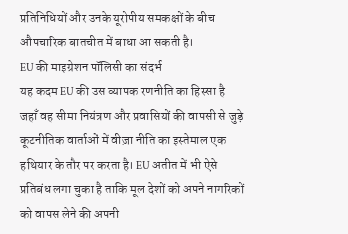प्रतिनिधियों और उनके यूरोपीय समकक्षों के बीच औपचारिक बातचीत में बाधा आ सकती है।
EU की माइग्रेशन पॉलिसी का संदर्भ
यह कदम EU की उस व्यापक रणनीति का हिस्सा है जहाँ वह सीमा नियंत्रण और प्रवासियों की वापसी से जुड़े कूटनीतिक वार्ताओं में वीज़ा नीति का इस्तेमाल एक हथियार के तौर पर करता है। EU अतीत में भी ऐसे प्रतिबंध लगा चुका है ताकि मूल देशों को अपने नागरिकों को वापस लेने की अपनी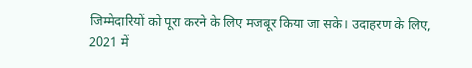जिम्मेदारियों को पूरा करने के लिए मजबूर किया जा सके। उदाहरण के लिए, 2021 में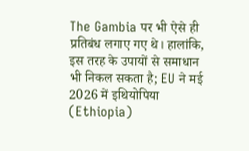The Gambia पर भी ऐसे ही प्रतिबंध लगाए गए थे। हालांकि, इस तरह के उपायों से समाधान भी निकल सकता है; EU ने मई 2026 में इथियोपिया (Ethiopia)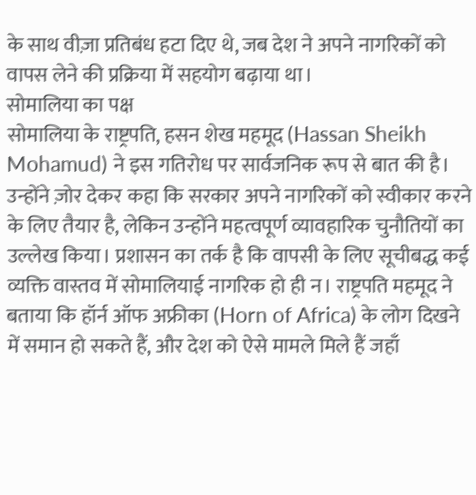के साथ वीज़ा प्रतिबंध हटा दिए थे, जब देश ने अपने नागरिकों को वापस लेने की प्रक्रिया में सहयोग बढ़ाया था।
सोमालिया का पक्ष
सोमालिया के राष्ट्रपति, हसन शेख महमूद (Hassan Sheikh Mohamud) ने इस गतिरोध पर सार्वजनिक रूप से बात की है। उन्होंने ज़ोर देकर कहा कि सरकार अपने नागरिकों को स्वीकार करने के लिए तैयार है, लेकिन उन्होंने महत्वपूर्ण व्यावहारिक चुनौतियों का उल्लेख किया। प्रशासन का तर्क है कि वापसी के लिए सूचीबद्ध कई व्यक्ति वास्तव में सोमालियाई नागरिक हो ही न। राष्ट्रपति महमूद ने बताया कि हॉर्न ऑफ अफ्रीका (Horn of Africa) के लोग दिखने में समान हो सकते हैं, और देश को ऐसे मामले मिले हैं जहाँ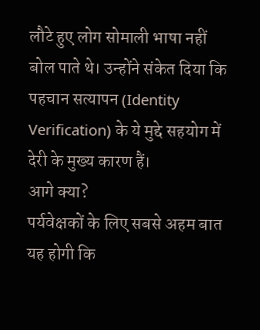लौटे हुए लोग सोमाली भाषा नहीं बोल पाते थे। उन्होंने संकेत दिया कि पहचान सत्यापन (Identity Verification) के ये मुद्दे सहयोग में देरी के मुख्य कारण हैं।
आगे क्या?
पर्यवेक्षकों के लिए सबसे अहम बात यह होगी कि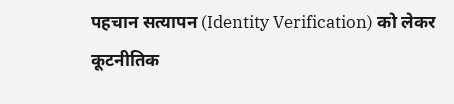पहचान सत्यापन (Identity Verification) को लेकर कूटनीतिक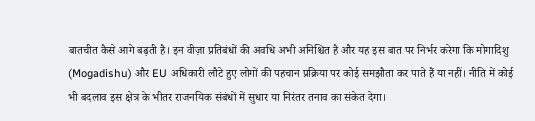बातचीत कैसे आगे बढ़ती है। इन वीज़ा प्रतिबंधों की अवधि अभी अनिश्चित है और यह इस बात पर निर्भर करेगा कि मोगादिशु (Mogadishu) और EU अधिकारी लौटे हुए लोगों की पहचान प्रक्रिया पर कोई समझौता कर पाते हैं या नहीं। नीति में कोई भी बदलाव इस क्षेत्र के भीतर राजनयिक संबंधों में सुधार या निरंतर तनाव का संकेत देगा।